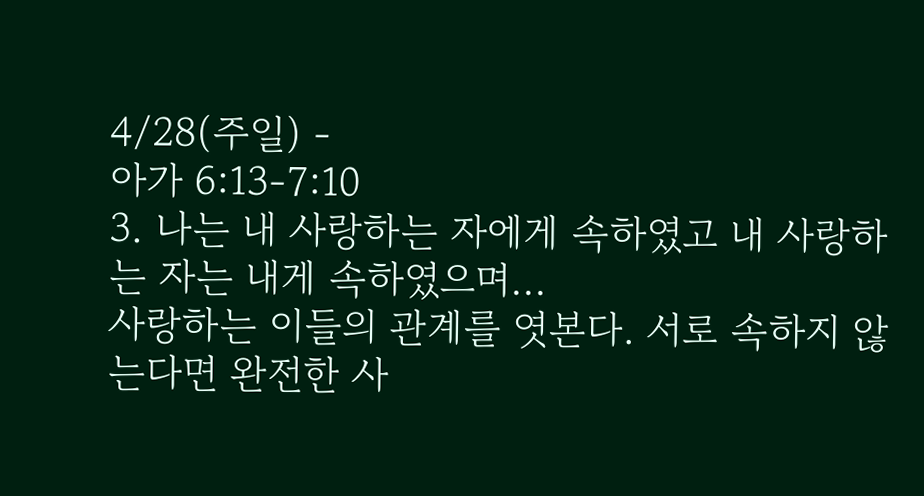4/28(주일) -
아가 6:13-7:10
3. 나는 내 사랑하는 자에게 속하였고 내 사랑하는 자는 내게 속하였으며...
사랑하는 이들의 관계를 엿본다. 서로 속하지 않는다면 완전한 사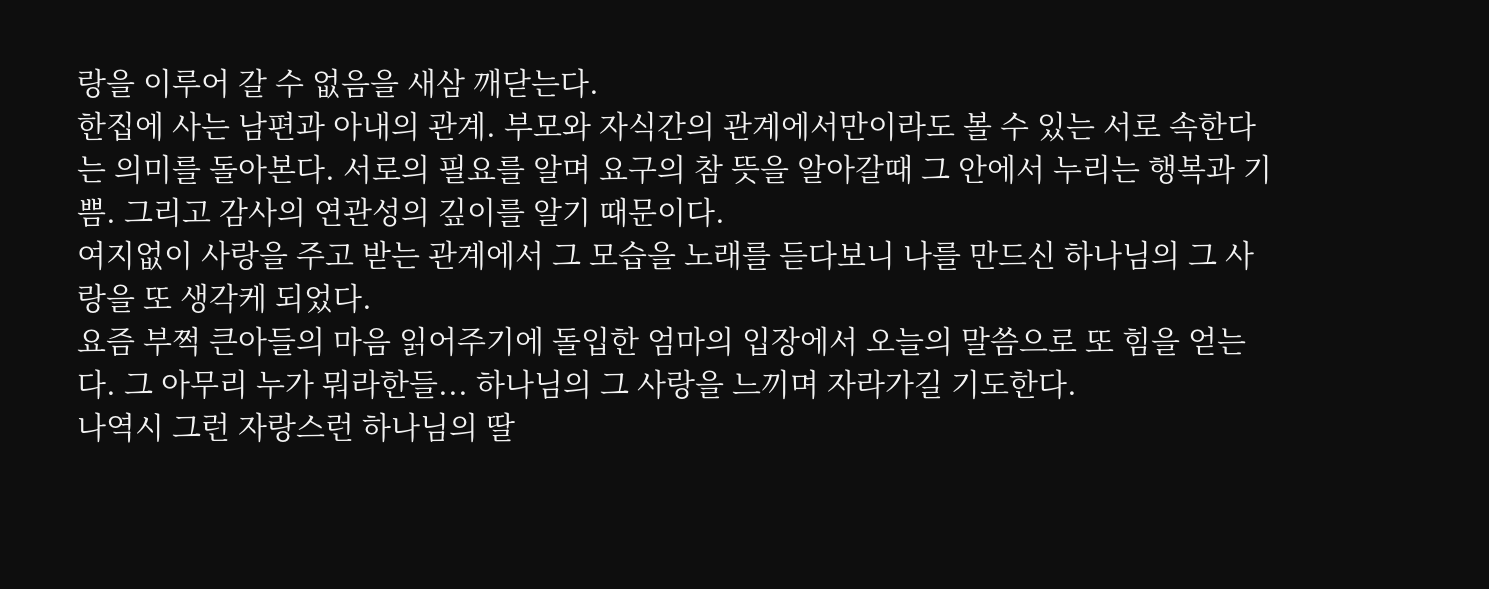랑을 이루어 갈 수 없음을 새삼 깨닫는다.
한집에 사는 남편과 아내의 관계. 부모와 자식간의 관계에서만이라도 볼 수 있는 서로 속한다는 의미를 돌아본다. 서로의 필요를 알며 요구의 참 뜻을 알아갈때 그 안에서 누리는 행복과 기쁨. 그리고 감사의 연관성의 깊이를 알기 때문이다.
여지없이 사랑을 주고 받는 관계에서 그 모습을 노래를 듣다보니 나를 만드신 하나님의 그 사랑을 또 생각케 되었다.
요즘 부쩍 큰아들의 마음 읽어주기에 돌입한 엄마의 입장에서 오늘의 말씀으로 또 힘을 얻는다. 그 아무리 누가 뭐라한들... 하나님의 그 사랑을 느끼며 자라가길 기도한다.
나역시 그런 자랑스런 하나님의 딸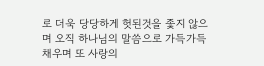로 더욱 당당하게 헛된것을 좇지 않으며 오직 하나님의 말씀으로 가득가득 채우며 또 사랑의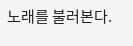노래를 불러본다.